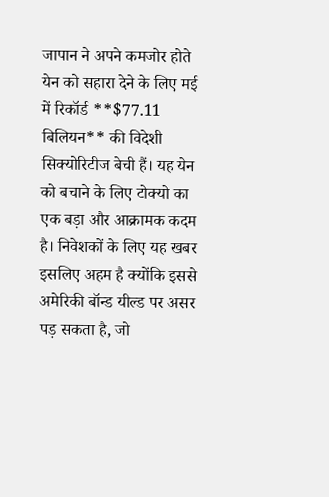जापान ने अपने कमजोर होते येन को सहारा देने के लिए मई में रिकॉर्ड **$77.11 बिलियन** की विदेशी सिक्योरिटीज बेची हैं। यह येन को बचाने के लिए टोक्यो का एक बड़ा और आक्रामक कदम है। निवेशकों के लिए यह खबर इसलिए अहम है क्योंकि इससे अमेरिकी बॉन्ड यील्ड पर असर पड़ सकता है, जो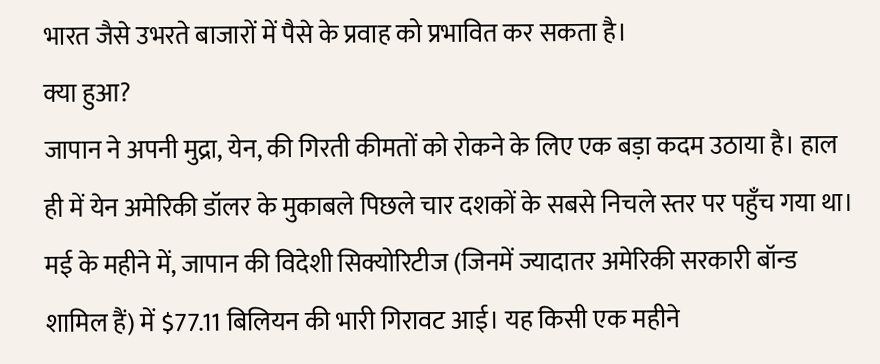भारत जैसे उभरते बाजारों में पैसे के प्रवाह को प्रभावित कर सकता है।
क्या हुआ?
जापान ने अपनी मुद्रा, येन, की गिरती कीमतों को रोकने के लिए एक बड़ा कदम उठाया है। हाल ही में येन अमेरिकी डॉलर के मुकाबले पिछले चार दशकों के सबसे निचले स्तर पर पहुँच गया था। मई के महीने में, जापान की विदेशी सिक्योरिटीज (जिनमें ज्यादातर अमेरिकी सरकारी बॉन्ड शामिल हैं) में $77.11 बिलियन की भारी गिरावट आई। यह किसी एक महीने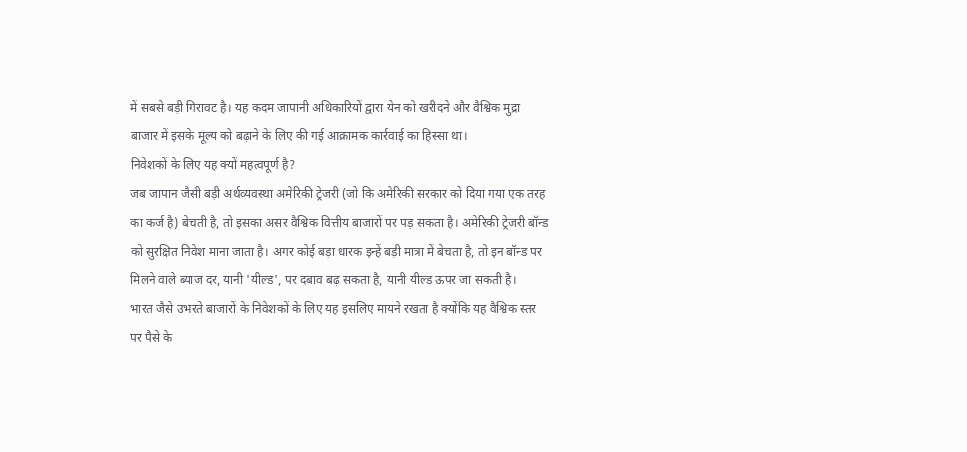में सबसे बड़ी गिरावट है। यह कदम जापानी अधिकारियों द्वारा येन को खरीदने और वैश्विक मुद्रा बाजार में इसके मूल्य को बढ़ाने के लिए की गई आक्रामक कार्रवाई का हिस्सा था।
निवेशकों के लिए यह क्यों महत्वपूर्ण है?
जब जापान जैसी बड़ी अर्थव्यवस्था अमेरिकी ट्रेजरी (जो कि अमेरिकी सरकार को दिया गया एक तरह का कर्ज है) बेचती है, तो इसका असर वैश्विक वित्तीय बाजारों पर पड़ सकता है। अमेरिकी ट्रेजरी बॉन्ड को सुरक्षित निवेश माना जाता है। अगर कोई बड़ा धारक इन्हें बड़ी मात्रा में बेचता है, तो इन बॉन्ड पर मिलने वाले ब्याज दर, यानी 'यील्ड', पर दबाव बढ़ सकता है, यानी यील्ड ऊपर जा सकती है।
भारत जैसे उभरते बाजारों के निवेशकों के लिए यह इसलिए मायने रखता है क्योंकि यह वैश्विक स्तर पर पैसे के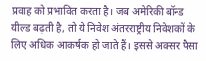प्रवाह को प्रभावित करता है। जब अमेरिकी बॉन्ड यील्ड बढ़ती है, तो ये निवेश अंतरराष्ट्रीय निवेशकों के लिए अधिक आकर्षक हो जाते हैं। इससे अक्सर पैसा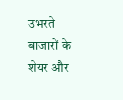उभरते बाजारों के शेयर और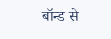बॉन्ड से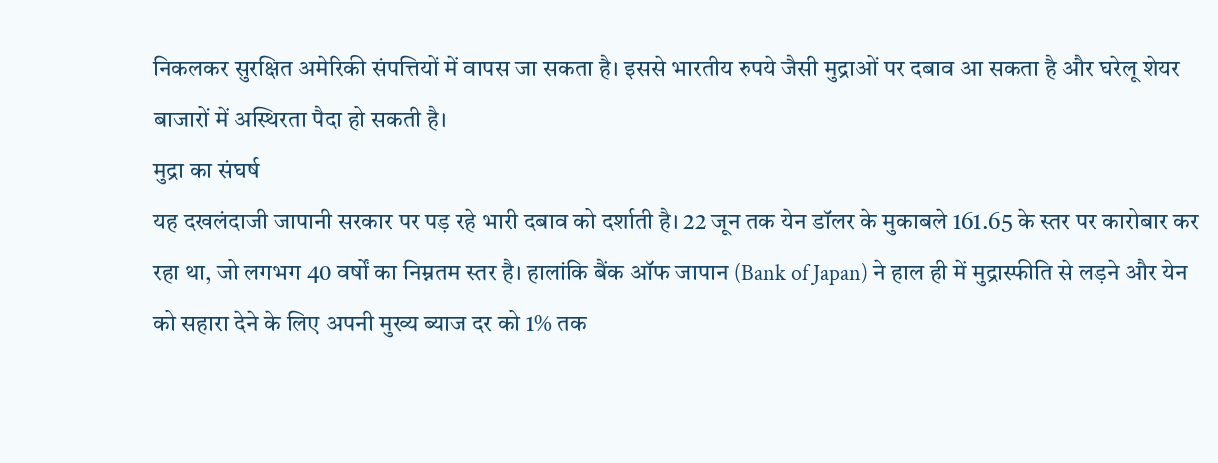निकलकर सुरक्षित अमेरिकी संपत्तियों में वापस जा सकता है। इससे भारतीय रुपये जैसी मुद्राओं पर दबाव आ सकता है और घरेलू शेयर बाजारों में अस्थिरता पैदा हो सकती है।
मुद्रा का संघर्ष
यह दखलंदाजी जापानी सरकार पर पड़ रहे भारी दबाव को दर्शाती है। 22 जून तक येन डॉलर के मुकाबले 161.65 के स्तर पर कारोबार कर रहा था, जो लगभग 40 वर्षों का निम्नतम स्तर है। हालांकि बैंक ऑफ जापान (Bank of Japan) ने हाल ही में मुद्रास्फीति से लड़ने और येन को सहारा देने के लिए अपनी मुख्य ब्याज दर को 1% तक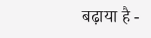बढ़ाया है -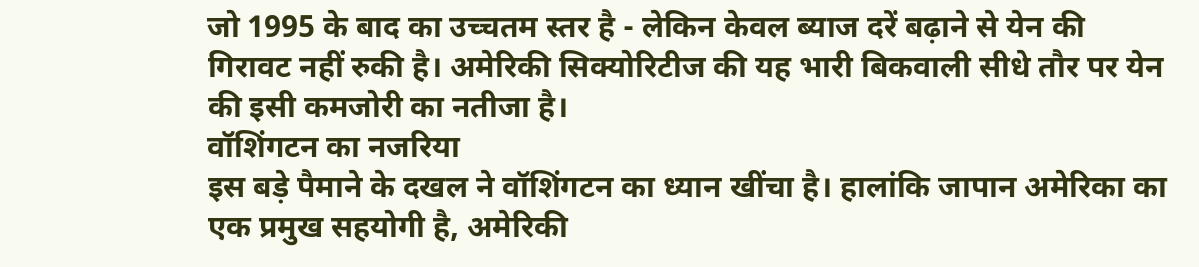जो 1995 के बाद का उच्चतम स्तर है - लेकिन केवल ब्याज दरें बढ़ाने से येन की गिरावट नहीं रुकी है। अमेरिकी सिक्योरिटीज की यह भारी बिकवाली सीधे तौर पर येन की इसी कमजोरी का नतीजा है।
वॉशिंगटन का नजरिया
इस बड़े पैमाने के दखल ने वॉशिंगटन का ध्यान खींचा है। हालांकि जापान अमेरिका का एक प्रमुख सहयोगी है, अमेरिकी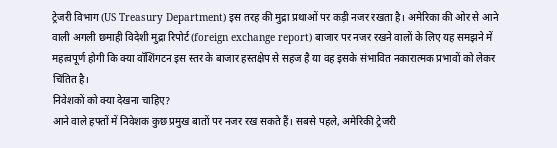ट्रेजरी विभाग (US Treasury Department) इस तरह की मुद्रा प्रथाओं पर कड़ी नजर रखता है। अमेरिका की ओर से आने वाली अगली छमाही विदेशी मुद्रा रिपोर्ट (foreign exchange report) बाजार पर नजर रखने वालों के लिए यह समझने में महत्वपूर्ण होगी कि क्या वॉशिंगटन इस स्तर के बाजार हस्तक्षेप से सहज है या वह इसके संभावित नकारात्मक प्रभावों को लेकर चिंतित है।
निवेशकों को क्या देखना चाहिए?
आने वाले हफ्तों में निवेशक कुछ प्रमुख बातों पर नजर रख सकते हैं। सबसे पहले, अमेरिकी ट्रेजरी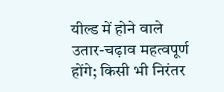यील्ड में होने वाले उतार-चढ़ाव महत्वपूर्ण होंगे; किसी भी निरंतर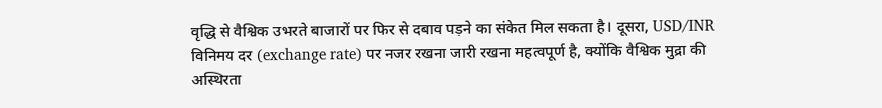वृद्धि से वैश्विक उभरते बाजारों पर फिर से दबाव पड़ने का संकेत मिल सकता है। दूसरा, USD/INR विनिमय दर (exchange rate) पर नजर रखना जारी रखना महत्वपूर्ण है, क्योंकि वैश्विक मुद्रा की अस्थिरता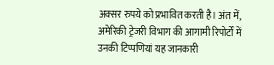अक्सर रुपये को प्रभावित करती है। अंत में, अमेरिकी ट्रेजरी विभाग की आगामी रिपोर्टों में उनकी टिप्पणियां यह जानकारी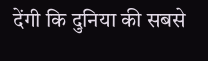देंगी कि दुनिया की सबसे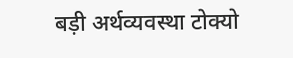बड़ी अर्थव्यवस्था टोक्यो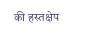की हस्तक्षेप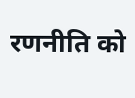रणनीति को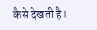कैसे देखती है।